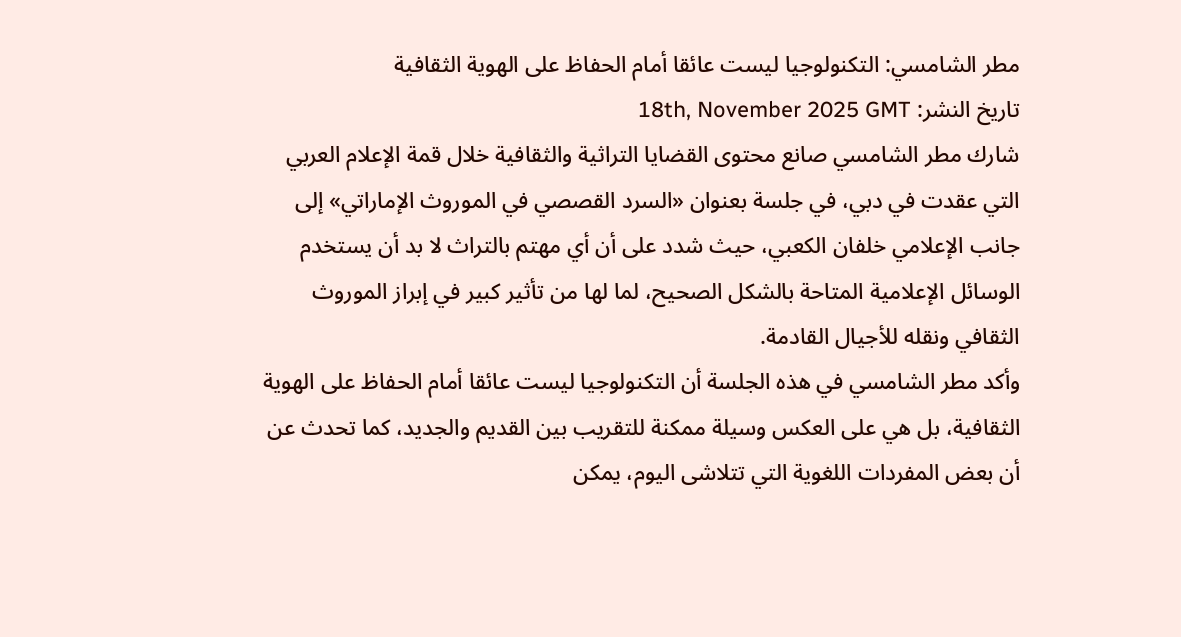مطر الشامسي: التكنولوجيا ليست عائقا أمام الحفاظ على الهوية الثقافية
تاريخ النشر: 18th, November 2025 GMT
شارك مطر الشامسي صانع محتوى القضايا التراثية والثقافية خلال قمة الإعلام العربي التي عقدت في دبي، في جلسة بعنوان «السرد القصصي في الموروث الإماراتي» إلى جانب الإعلامي خلفان الكعبي، حيث شدد على أن أي مهتم بالتراث لا بد أن يستخدم الوسائل الإعلامية المتاحة بالشكل الصحيح، لما لها من تأثير كبير في إبراز الموروث الثقافي ونقله للأجيال القادمة.
وأكد مطر الشامسي في هذه الجلسة أن التكنولوجيا ليست عائقا أمام الحفاظ على الهوية الثقافية، بل هي على العكس وسيلة ممكنة للتقريب بين القديم والجديد، كما تحدث عن أن بعض المفردات اللغوية التي تتلاشى اليوم، يمكن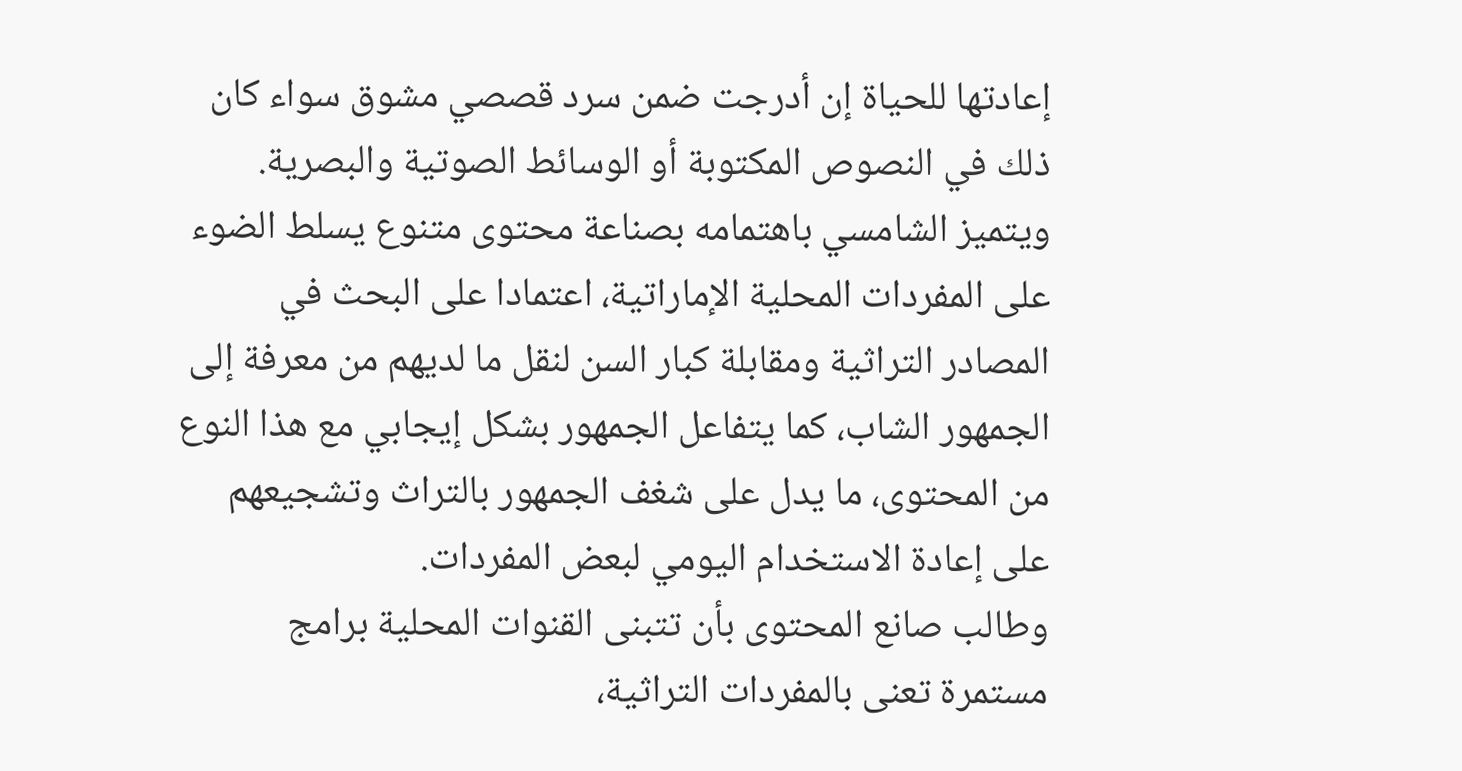إعادتها للحياة إن أدرجت ضمن سرد قصصي مشوق سواء كان ذلك في النصوص المكتوبة أو الوسائط الصوتية والبصرية.
ويتميز الشامسي باهتمامه بصناعة محتوى متنوع يسلط الضوء على المفردات المحلية الإماراتية، اعتمادا على البحث في المصادر التراثية ومقابلة كبار السن لنقل ما لديهم من معرفة إلى الجمهور الشاب، كما يتفاعل الجمهور بشكل إيجابي مع هذا النوع من المحتوى، ما يدل على شغف الجمهور بالتراث وتشجيعهم على إعادة الاستخدام اليومي لبعض المفردات.
وطالب صانع المحتوى بأن تتبنى القنوات المحلية برامج مستمرة تعنى بالمفردات التراثية،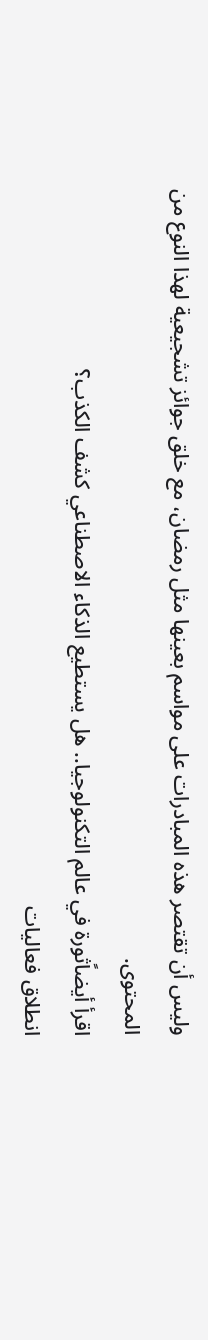وليس أن تقتصر هذه المبادرات على مواسم بعينها مثل رمضان، مع خلق جوائز تشجيعية لهذا النوع من المحتوى.
اقرأ أيضاًثورة في عالم التكنولوجيا.. هل يستطيع الذكاء الاصطناعي كشف الكذب؟
انطلاق فعاليات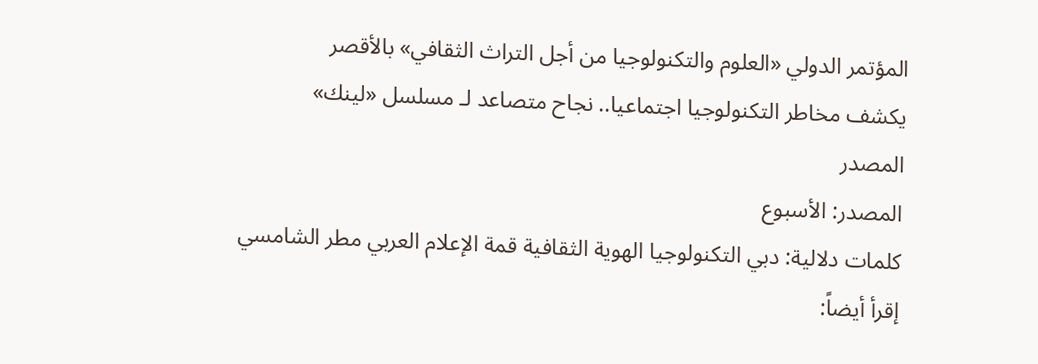المؤتمر الدولي «العلوم والتكنولوجيا من أجل التراث الثقافي» بالأقصر
يكشف مخاطر التكنولوجيا اجتماعيا.. نجاح متصاعد لـ مسلسل «لينك»
المصدر
المصدر: الأسبوع
كلمات دلالية: دبي التكنولوجيا الهوية الثقافية قمة الإعلام العربي مطر الشامسي
إقرأ أيضاً: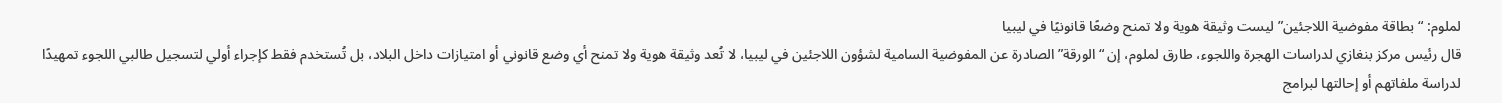لملوم: “بطاقة مفوضية اللاجئين” ليست وثيقة هوية ولا تمنح وضعًا قانونيًا في ليبيا
قال رئيس مركز بنغازي لدراسات الهجرة واللجوء، طارق لملوم، إن “الورقة” الصادرة عن المفوضية السامية لشؤون اللاجئين في ليبيا، لا تُعد وثيقة هوية ولا تمنح أي وضع قانوني أو امتيازات داخل البلاد، بل تُستخدم فقط كإجراء أولي لتسجيل طالبي اللجوء تمهيدًا لدراسة ملفاتهم أو إحالتها لبرامج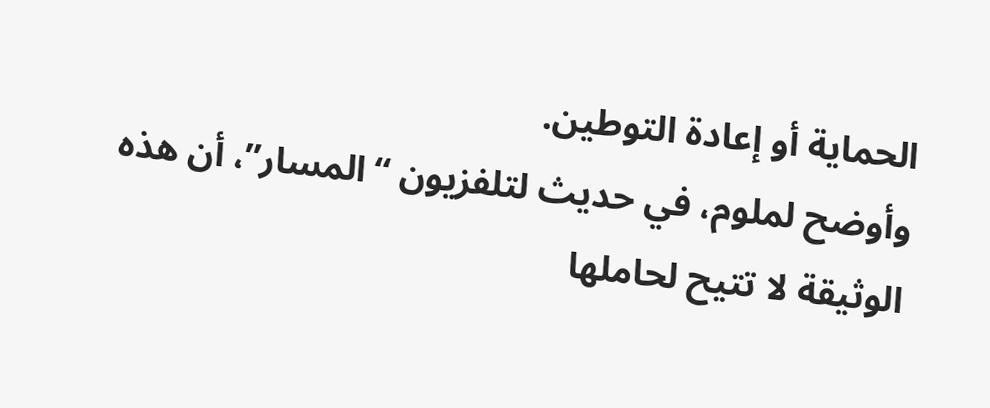الحماية أو إعادة التوطين.
وأوضح لملوم، في حديث لتلفزيون “المسار”، أن هذه الوثيقة لا تتيح لحاملها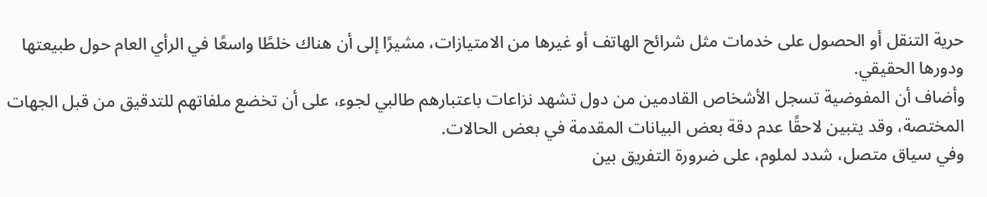حرية التنقل أو الحصول على خدمات مثل شرائح الهاتف أو غيرها من الامتيازات، مشيرًا إلى أن هناك خلطًا واسعًا في الرأي العام حول طبيعتها ودورها الحقيقي.
وأضاف أن المفوضية تسجل الأشخاص القادمين من دول تشهد نزاعات باعتبارهم طالبي لجوء، على أن تخضع ملفاتهم للتدقيق من قبل الجهات المختصة، وقد يتبين لاحقًا عدم دقة بعض البيانات المقدمة في بعض الحالات.
وفي سياق متصل، شدد لملوم، على ضرورة التفريق بين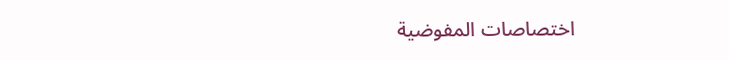اختصاصات المفوضية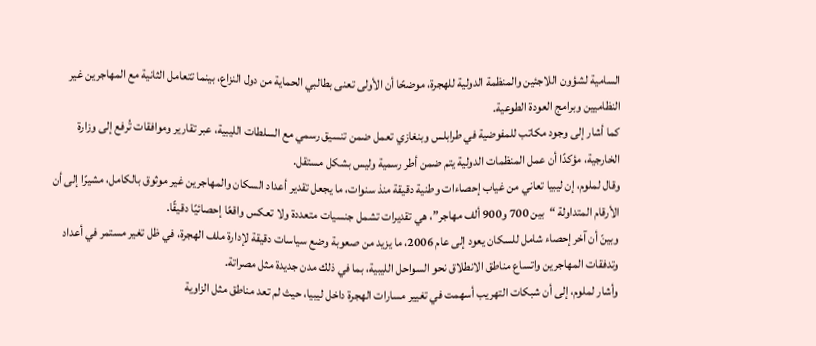السامية لشؤون اللاجئين والمنظمة الدولية للهجرة، موضحًا أن الأولى تعنى بطالبي الحماية من دول النزاع، بينما تتعامل الثانية مع المهاجرين غير النظاميين وبرامج العودة الطوعية.
كما أشار إلى وجود مكاتب للمفوضية في طرابلس وبنغازي تعمل ضمن تنسيق رسمي مع السلطات الليبية، عبر تقارير وموافقات تُرفع إلى وزارة الخارجية، مؤكدًا أن عمل المنظمات الدولية يتم ضمن أطر رسمية وليس بشكل مستقل.
وقال لملوم، إن ليبيا تعاني من غياب إحصاءات وطنية دقيقة منذ سنوات، ما يجعل تقدير أعداد السكان والمهاجرين غير موثوق بالكامل، مشيرًا إلى أن الأرقام المتداولة “بين 700 و900 ألف مهاجر”، هي تقديرات تشمل جنسيات متعددة ولا تعكس واقعًا إحصائيًا دقيقًا.
وبينّ أن آخر إحصاء شامل للسكان يعود إلى عام 2006، ما يزيد من صعوبة وضع سياسات دقيقة لإدارة ملف الهجرة، في ظل تغير مستمر في أعداد وتدفقات المهاجرين واتساع مناطق الانطلاق نحو السواحل الليبية، بما في ذلك مدن جديدة مثل مصراتة.
وأشار لملوم، إلى أن شبكات التهريب أسهمت في تغيير مسارات الهجرة داخل ليبيا، حيث لم تعد مناطق مثل الزاوية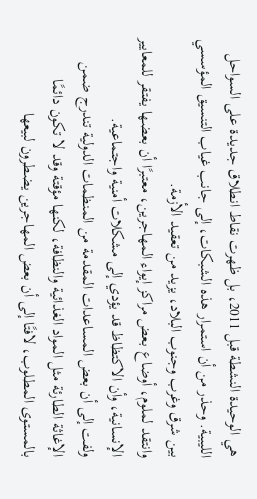هي الوحيدة النشطة قبل 2011، بل ظهرت نقاط انطلاق جديدة على السواحل الليبية. وحذر من أن استمرار هذه الشبكات، إلى جانب غياب التنسيق المؤسسي بين شرق وغرب وجنوب البلاد، يزيد من تعقيد الأزمة.
وانتقد لملوم، أوضاع بعض مراكز إيواء المهاجرين، معتبرًا أن بعضها يفتقر للمعايير الإنسانية، وأن الاكتظاظ قد يؤدي إلى مشكلات أمنية واجتماعية.
ولفت إلى أن بعض المساعدات المقدمة من المنظمات الدولية تندرج ضمن الإغاثة الطارئة مثل المواد الغذائية والنظافة، لكنها مؤقتة وقد لا تكون دائمًا بالمستوى المطلوب، لافتًا إلى أن بعض المهاجرين يضطرون لبيعها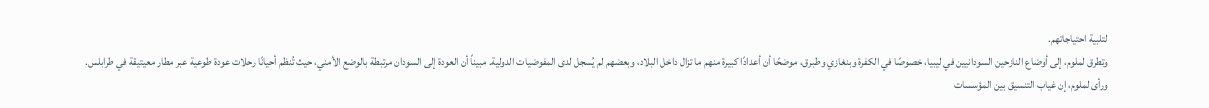لتلبية احتياجاتهم.
وتطرق لملوم، إلى أوضاع النازحين السودانيين في ليبيا، خصوصًا في الكفرة وبنغازي وطبرق، موضحًا أن أعدادًا كبيرة منهم ما تزال داخل البلاد، وبعضهم لم يُسجل لدى المفوضيات الدولية. مبيناً أن العودة إلى السودان مرتبطة بالوضع الأمني، حيث تُنظم أحيانًا رحلات عودة طوعية عبر مطار معيتيقة في طرابلس.
ورأى لملوم، إن غياب التنسيق بين المؤسسات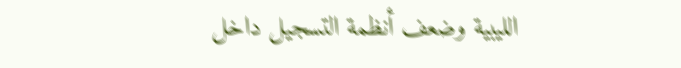الليبية وضعف أنظمة التسجيل داخل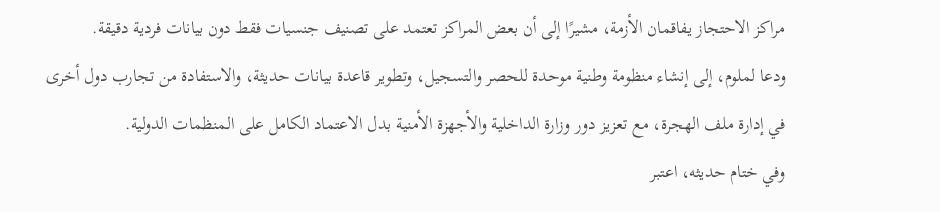مراكز الاحتجاز يفاقمان الأزمة، مشيرًا إلى أن بعض المراكز تعتمد على تصنيف جنسيات فقط دون بيانات فردية دقيقة.
ودعا لملوم، إلى إنشاء منظومة وطنية موحدة للحصر والتسجيل، وتطوير قاعدة بيانات حديثة، والاستفادة من تجارب دول أخرى في إدارة ملف الهجرة، مع تعزيز دور وزارة الداخلية والأجهزة الأمنية بدل الاعتماد الكامل على المنظمات الدولية.
وفي ختام حديثه، اعتبر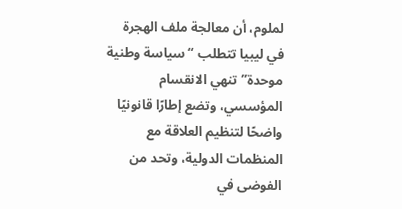لملوم، أن معالجة ملف الهجرة في ليبيا تتطلب “سياسة وطنية موحدة” تنهي الانقسام المؤسسي، وتضع إطارًا قانونيًا واضحًا لتنظيم العلاقة مع المنظمات الدولية، وتحد من الفوضى في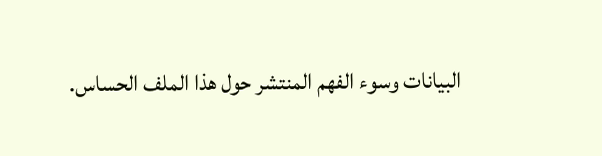البيانات وسوء الفهم المنتشر حول هذا الملف الحساس.